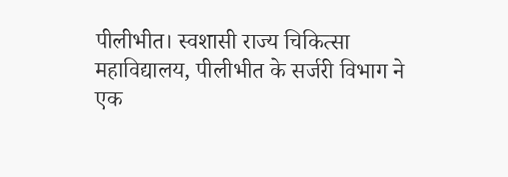पीलीभीत। स्वशासी राज्य चिकित्सा महाविद्यालय, पीलीभीत के सर्जरी विभाग ने एक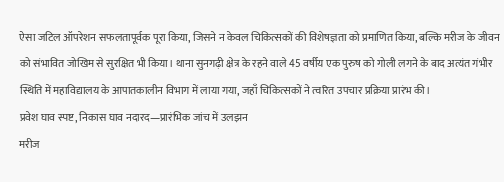ऐसा जटिल ऑपरेशन सफलतापूर्वक पूरा किया, जिसने न केवल चिकित्सकों की विशेषज्ञता को प्रमाणित किया, बल्कि मरीज के जीवन को संभावित जोखिम से सुरक्षित भी किया। थाना सुनगढ़ी क्षेत्र के रहने वाले 45 वर्षीय एक पुरुष को गोली लगने के बाद अत्यंत गंभीर स्थिति में महाविद्यालय के आपातकालीन विभाग में लाया गया, जहाँ चिकित्सकों ने त्वरित उपचार प्रक्रिया प्रारंभ की।
प्रवेश घाव स्पष्ट, निकास घाव नदारद—प्रारंभिक जांच में उलझन
मरीज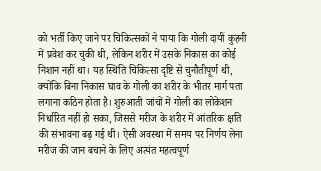को भर्ती किए जाने पर चिकित्सकों ने पाया कि गोली दायीं कुहनी में प्रवेश कर चुकी थी, लेकिन शरीर में उसके निकास का कोई निशान नहीं था। यह स्थिति चिकित्सा दृष्टि से चुनौतीपूर्ण थी, क्योंकि बिना निकास घाव के गोली का शरीर के भीतर मार्ग पता लगाना कठिन होता है। शुरुआती जांचों में गोली का लोकेशन निर्धारित नहीं हो सका, जिससे मरीज के शरीर में आंतरिक क्षति की संभावना बढ़ गई थी। ऐसी अवस्था में समय पर निर्णय लेना मरीज की जान बचाने के लिए अत्यंत महत्वपूर्ण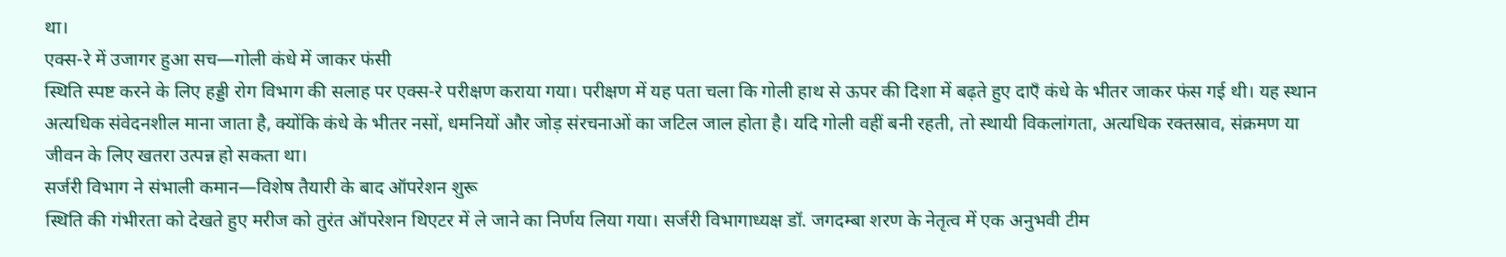था।
एक्स-रे में उजागर हुआ सच—गोली कंधे में जाकर फंसी
स्थिति स्पष्ट करने के लिए हड्डी रोग विभाग की सलाह पर एक्स-रे परीक्षण कराया गया। परीक्षण में यह पता चला कि गोली हाथ से ऊपर की दिशा में बढ़ते हुए दाएँ कंधे के भीतर जाकर फंस गई थी। यह स्थान अत्यधिक संवेदनशील माना जाता है, क्योंकि कंधे के भीतर नसों, धमनियों और जोड़ संरचनाओं का जटिल जाल होता है। यदि गोली वहीं बनी रहती, तो स्थायी विकलांगता, अत्यधिक रक्तस्राव, संक्रमण या जीवन के लिए खतरा उत्पन्न हो सकता था।
सर्जरी विभाग ने संभाली कमान—विशेष तैयारी के बाद ऑपरेशन शुरू
स्थिति की गंभीरता को देखते हुए मरीज को तुरंत ऑपरेशन थिएटर में ले जाने का निर्णय लिया गया। सर्जरी विभागाध्यक्ष डॉ. जगदम्बा शरण के नेतृत्व में एक अनुभवी टीम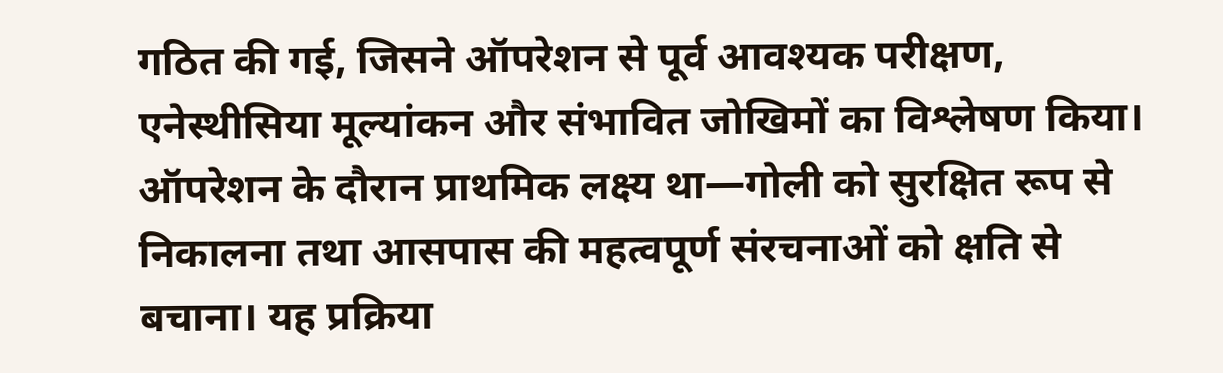गठित की गई, जिसने ऑपरेशन से पूर्व आवश्यक परीक्षण, एनेस्थीसिया मूल्यांकन और संभावित जोखिमों का विश्लेषण किया। ऑपरेशन के दौरान प्राथमिक लक्ष्य था—गोली को सुरक्षित रूप से निकालना तथा आसपास की महत्वपूर्ण संरचनाओं को क्षति से बचाना। यह प्रक्रिया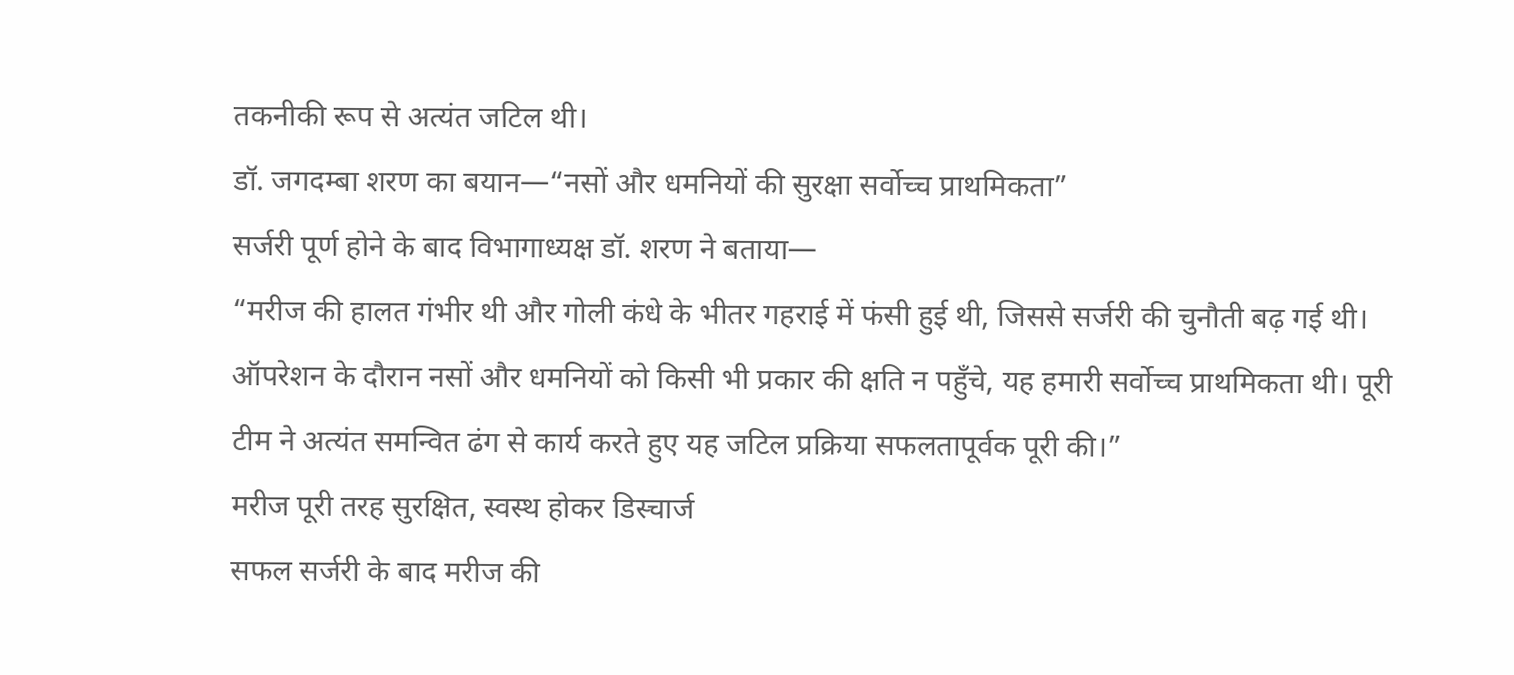तकनीकी रूप से अत्यंत जटिल थी।
डॉ. जगदम्बा शरण का बयान—“नसों और धमनियों की सुरक्षा सर्वोच्च प्राथमिकता”
सर्जरी पूर्ण होने के बाद विभागाध्यक्ष डॉ. शरण ने बताया—
“मरीज की हालत गंभीर थी और गोली कंधे के भीतर गहराई में फंसी हुई थी, जिससे सर्जरी की चुनौती बढ़ गई थी। ऑपरेशन के दौरान नसों और धमनियों को किसी भी प्रकार की क्षति न पहुँचे, यह हमारी सर्वोच्च प्राथमिकता थी। पूरी टीम ने अत्यंत समन्वित ढंग से कार्य करते हुए यह जटिल प्रक्रिया सफलतापूर्वक पूरी की।”
मरीज पूरी तरह सुरक्षित, स्वस्थ होकर डिस्चार्ज
सफल सर्जरी के बाद मरीज की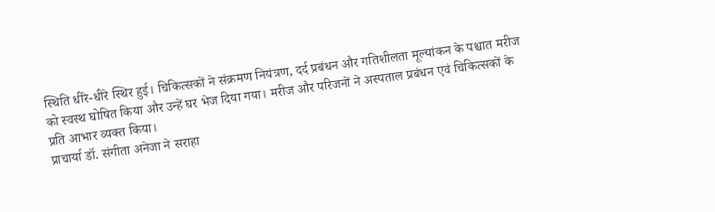स्थिति धीरे-धीरे स्थिर हुई। चिकित्सकों ने संक्रमण नियंत्रण, दर्द प्रबंधन और गतिशीलता मूल्यांकन के पश्चात मरीज को स्वस्थ घोषित किया और उन्हें घर भेज दिया गया। मरीज और परिजनों ने अस्पताल प्रबंधन एवं चिकित्सकों के प्रति आभार व्यक्त किया।
प्राचार्या डॉ. संगीता अनेजा ने सराहा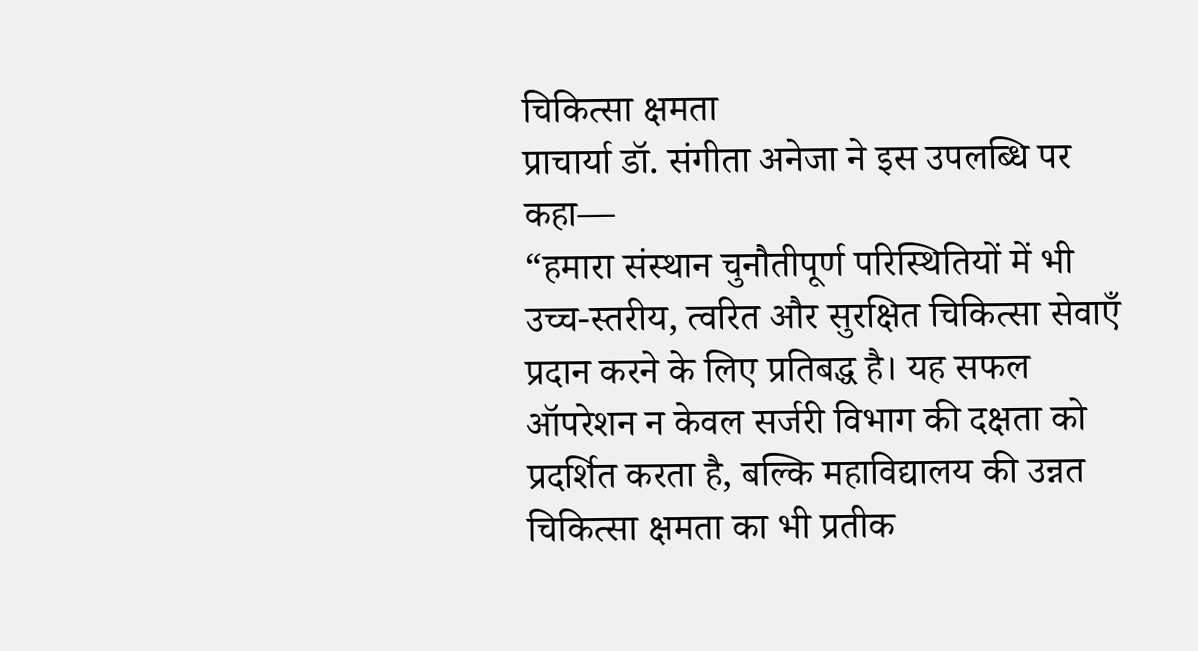चिकित्सा क्षमता
प्राचार्या डॉ. संगीता अनेजा ने इस उपलब्धि पर कहा—
“हमारा संस्थान चुनौतीपूर्ण परिस्थितियों में भी उच्च-स्तरीय, त्वरित और सुरक्षित चिकित्सा सेवाएँ प्रदान करने के लिए प्रतिबद्ध है। यह सफल ऑपरेशन न केवल सर्जरी विभाग की दक्षता को प्रदर्शित करता है, बल्कि महाविद्यालय की उन्नत चिकित्सा क्षमता का भी प्रतीक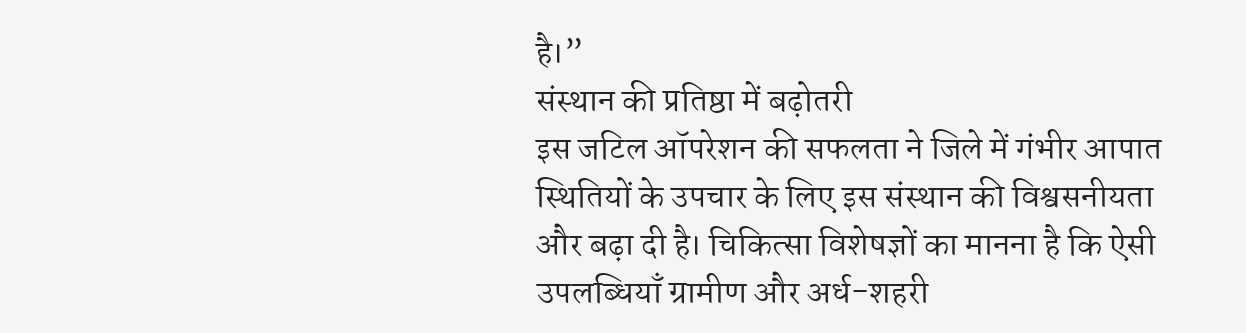है।”
संस्थान की प्रतिष्ठा में बढ़ोतरी
इस जटिल ऑपरेशन की सफलता ने जिले में गंभीर आपात स्थितियों के उपचार के लिए इस संस्थान की विश्वसनीयता और बढ़ा दी है। चिकित्सा विशेषज्ञों का मानना है कि ऐसी उपलब्धियाँ ग्रामीण और अर्ध-शहरी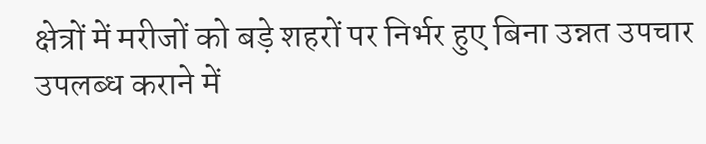क्षेत्रों में मरीजों को बड़े शहरों पर निर्भर हुए बिना उन्नत उपचार उपलब्ध कराने में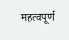महत्वपूर्ण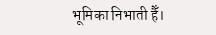भूमिका निभाती हैँ।